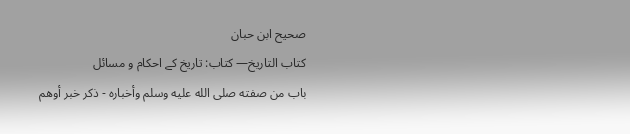صحیح ابن حبان
كتاب التاريخ— کتاب: تاریخ کے احکام و مسائل
باب من صفته صلى الله عليه وسلم وأخباره - ذكر خبر أوهم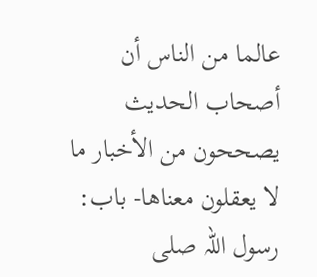عالما من الناس أن أصحاب الحديث يصححون من الأخبار ما لا يعقلون معناها- باب: رسول اللہ صلی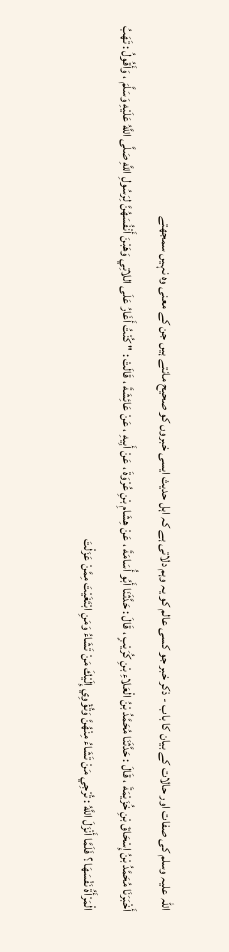اللہ علیہ وسلم کی صفات اور حالات کے بیان کا باب - ذکر خبر جو کسی عالم کو یہ وہم دلاتی ہے کہ اہل حدیث ایسی خبروں کو صحیح مانتے ہیں جن کے معنی وہ نہیں سمجھتے
أَخْبَرَنَا مُحَمَّدُ بْنُ إِسْحَاقَ بْنِ خُزَيْمَةَ ، قَالَ : حَدَّثَنَا مُحَمَّدُ بْنُ الْعَلاءِ بْنِ كُرَيْبٍ ، قَالَ : حَدَّثَنَا أَبُو أُسَامَةَ ، عَنْ هِشَامِ بْنِ عُرْوَةَ ، عَنْ أَبِيهِ ، عَنْ عَائِشَةَ ، قَالَتْ : " كُنْتُ أَغَارُ عَلَى اللاتِي وَهَبْنَ أَنْفُسَهُنَّ لِرَسُولِ اللَّهِ صَلَّى اللَّهُ عَلَيْهِ وَسَلَّمَ ، وَأَقُولُ : تَهَبُ الْمَرْأَةُ نَفْسَهَا ؟ فَلَمَّا أَنْزَلَ اللَّهُ : تُرْجِي مَنْ تَشَاءُ مِنْهُنَّ وَتُؤْوِي إِلَيْكَ مَنْ تَشَاءُ وَمَنِ ابْتَغَيْتَ مِمَّنْ عَزَلْتَ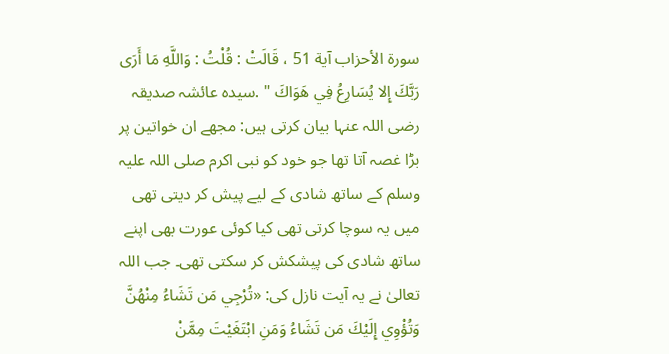سورة الأحزاب آية 51 ، قَالَتْ : قُلْتُ : وَاللَّهِ مَا أَرَى رَبَّكَ إِلا يُسَارِعُ فِي هَوَاكَ " .سیدہ عائشہ صدیقہ رضی اللہ عنہا بیان کرتی ہیں: مجھے ان خواتین پر بڑا غصہ آتا تھا جو خود کو نبی اکرم صلی اللہ علیہ وسلم کے ساتھ شادی کے لیے پیش کر دیتی تھی میں یہ سوچا کرتی تھی کیا کوئی عورت بھی اپنے ساتھ شادی کی پیشکش کر سکتی تھی۔ جب اللہ تعالیٰ نے یہ آیت نازل کی: «تُرْجِي مَن تَشَاءُ مِنْهُنَّ وَتُؤْوِي إِلَيْكَ مَن تَشَاءُ وَمَنِ ابْتَغَيْتَ مِمَّنْ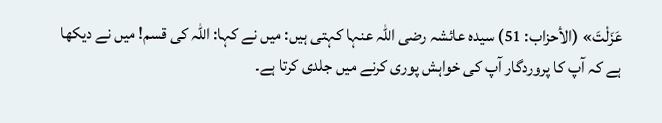عَزَلْتَ» (الأحزاب: 51) سیدہ عائشہ رضی اللہ عنہا کہتی ہیں: میں نے کہا: اللہ کی قسم! میں نے دیکھا ہے کہ آپ کا پروردگار آپ کی خواہش پوری کرنے میں جلدی کرتا ہے۔